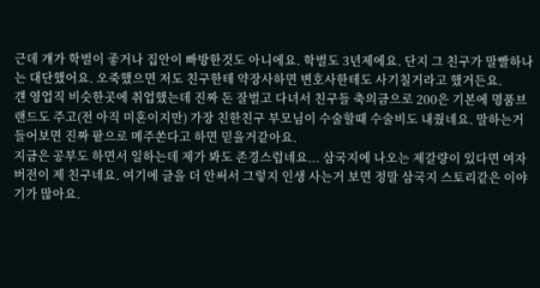근데 걔가 학벌이 좋거나 집안이 빠방한것도 아니에요. 학벌도 3년제에요. 단지 그 친구가 말빨하나는 대단했어요. 오죽했으면 저도 친구한테 약장사하면 변호사한테도 사기칠거라고 했거든요.
걘 영업직 비슷한곳에 취업했는데 진짜 돈 잘벌고 다녀서 친구들 축의금으로 200은 기본에 명품브랜드도 주고(전 아직 미혼이지만) 가장 친한친구 부모님이 수술할때 수술비도 내줬네요. 말하는거 들어보면 진짜 팥으로 메주쏜다고 하면 믿을거같아요.
지금은 공부도 하면서 일하는데 제가 봐도 존경스럽네요... 삼국지에 나오는 제갈량이 있다면 여자버전이 제 친구네요. 여기에 글을 더 안써서 그렇지 인생 사는거 보면 정말 삼국지 스토리같은 이야기가 많아요.